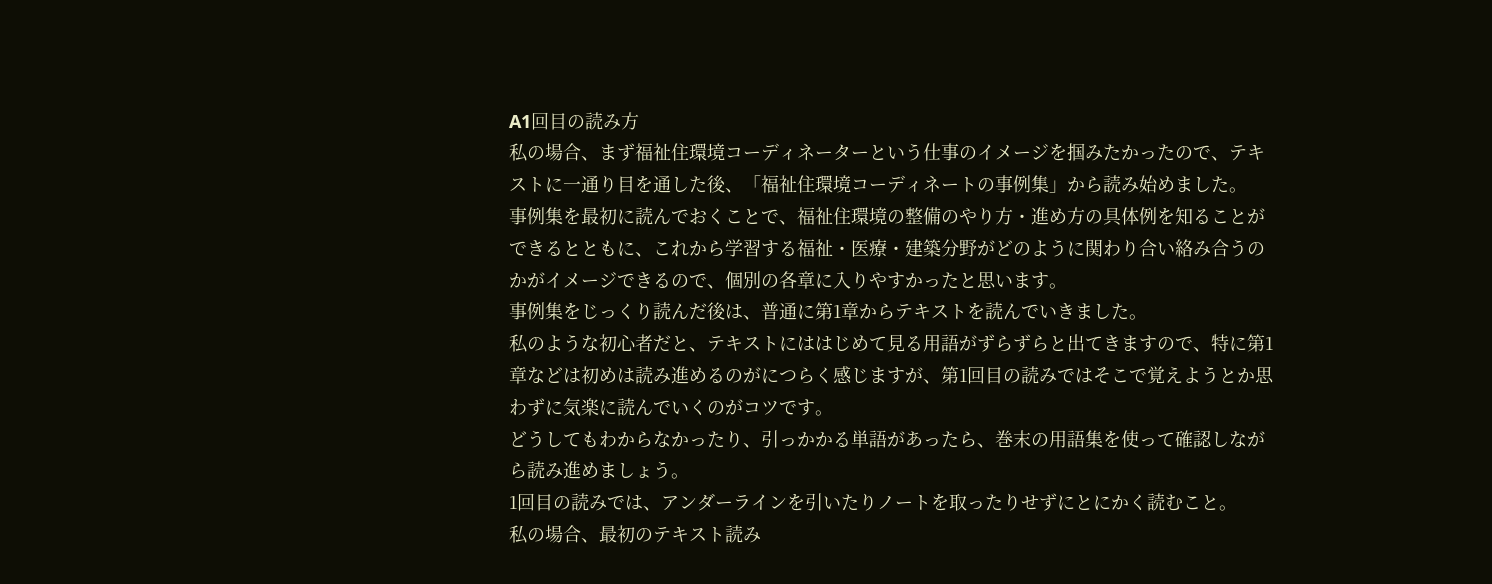A1回目の読み方
私の場合、まず福祉住環境コーディネーターという仕事のイメージを掴みたかったので、テキストに一通り目を通した後、「福祉住環境コーディネートの事例集」から読み始めました。
事例集を最初に読んでおくことで、福祉住環境の整備のやり方・進め方の具体例を知ることができるとともに、これから学習する福祉・医療・建築分野がどのように関わり合い絡み合うのかがイメージできるので、個別の各章に入りやすかったと思います。
事例集をじっくり読んだ後は、普通に第1章からテキストを読んでいきました。
私のような初心者だと、テキストにははじめて見る用語がずらずらと出てきますので、特に第1章などは初めは読み進めるのがにつらく感じますが、第1回目の読みではそこで覚えようとか思わずに気楽に読んでいくのがコツです。
どうしてもわからなかったり、引っかかる単語があったら、巻末の用語集を使って確認しながら読み進めましょう。
1回目の読みでは、アンダーラインを引いたりノートを取ったりせずにとにかく読むこと。
私の場合、最初のテキスト読み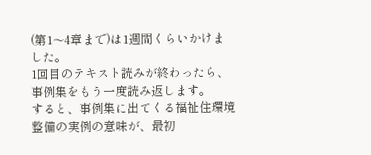(第1〜4章まで)は1週間くらいかけました。
1回目のテキスト読みが終わったら、事例集をもう一度読み返します。
すると、事例集に出てくる福祉住環境整備の実例の意味が、最初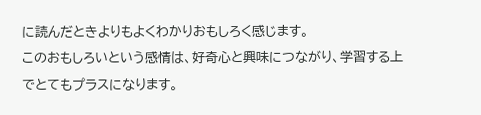に読んだときよりもよくわかりおもしろく感じます。
このおもしろいという感情は、好奇心と興味につながり、学習する上でとてもプラスになります。